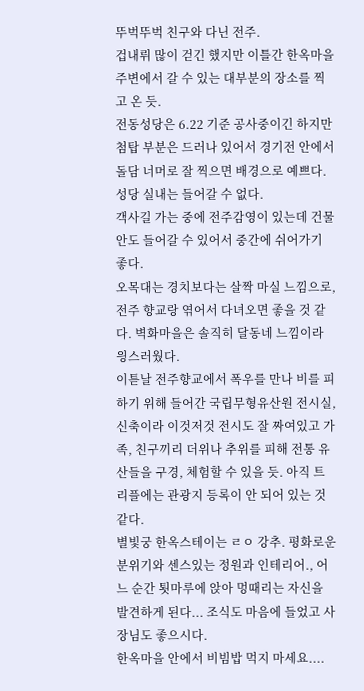뚜벅뚜벅 친구와 다닌 전주.
겁내뤼 많이 걷긴 했지만 이틀간 한옥마을 주변에서 갈 수 있는 대부분의 장소를 찍고 온 듯.
전동성당은 6.22 기준 공사중이긴 하지만 첨탑 부분은 드러나 있어서 경기전 안에서 돌담 너머로 잘 찍으면 배경으로 예쁘다. 성당 실내는 들어갈 수 없다.
객사길 가는 중에 전주감영이 있는데 건물 안도 들어갈 수 있어서 중간에 쉬어가기 좋다.
오목대는 경치보다는 살짝 마실 느낌으로, 전주 향교랑 엮어서 다녀오면 좋을 것 같다. 벽화마을은 솔직히 달동네 느낌이라 읭스러웠다.
이튿날 전주향교에서 폭우를 만나 비를 피하기 위해 들어간 국립무형유산원 전시실, 신축이라 이것저것 전시도 잘 짜여있고 가족, 친구끼리 더위나 추위를 피해 전통 유산들을 구경, 체험할 수 있을 듯. 아직 트리플에는 관광지 등록이 안 되어 있는 것 같다.
별빛궁 한옥스테이는 ㄹㅇ 강추. 평화로운 분위기와 센스있는 정원과 인테리어., 어느 순간 툇마루에 앉아 멍때리는 자신을 발견하게 된다... 조식도 마음에 들었고 사장님도 좋으시다.
한옥마을 안에서 비빔밥 먹지 마세요....